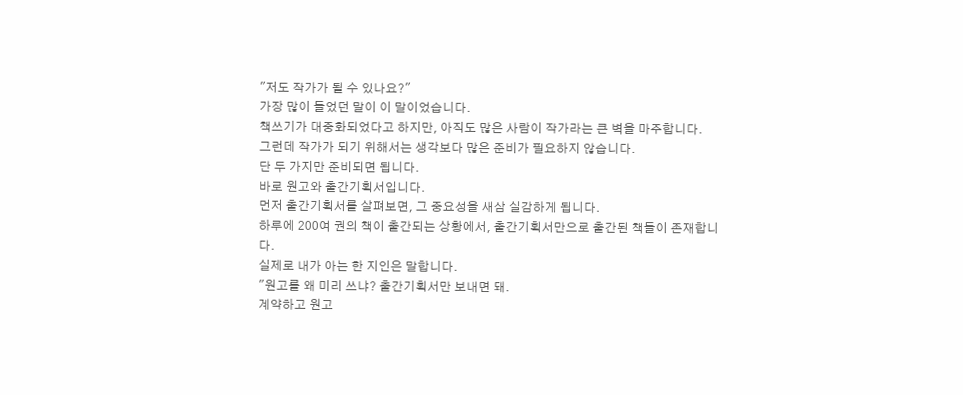"저도 작가가 될 수 있나요?"
가장 많이 들었던 말이 이 말이었습니다.
책쓰기가 대중화되었다고 하지만, 아직도 많은 사람이 작가라는 큰 벽을 마주합니다.
그런데 작가가 되기 위해서는 생각보다 많은 준비가 필요하지 않습니다.
단 두 가지만 준비되면 됩니다.
바로 원고와 출간기획서입니다.
먼저 출간기획서를 살펴보면, 그 중요성을 새삼 실감하게 됩니다.
하루에 200여 권의 책이 출간되는 상황에서, 출간기획서만으로 출간된 책들이 존재합니다.
실제로 내가 아는 한 지인은 말합니다.
"원고를 왜 미리 쓰냐? 출간기획서만 보내면 돼.
계약하고 원고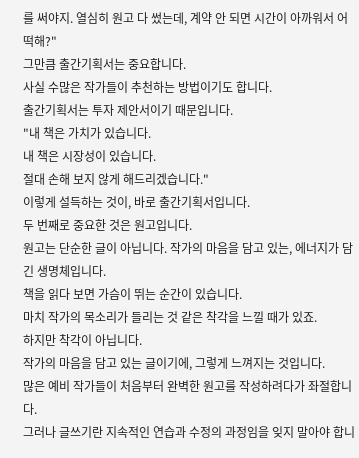를 써야지. 열심히 원고 다 썼는데, 계약 안 되면 시간이 아까워서 어떡해?"
그만큼 출간기획서는 중요합니다.
사실 수많은 작가들이 추천하는 방법이기도 합니다.
출간기획서는 투자 제안서이기 때문입니다.
"내 책은 가치가 있습니다.
내 책은 시장성이 있습니다.
절대 손해 보지 않게 해드리겠습니다."
이렇게 설득하는 것이, 바로 출간기획서입니다.
두 번째로 중요한 것은 원고입니다.
원고는 단순한 글이 아닙니다. 작가의 마음을 담고 있는, 에너지가 담긴 생명체입니다.
책을 읽다 보면 가슴이 뛰는 순간이 있습니다.
마치 작가의 목소리가 들리는 것 같은 착각을 느낄 때가 있죠.
하지만 착각이 아닙니다.
작가의 마음을 담고 있는 글이기에, 그렇게 느껴지는 것입니다.
많은 예비 작가들이 처음부터 완벽한 원고를 작성하려다가 좌절합니다.
그러나 글쓰기란 지속적인 연습과 수정의 과정임을 잊지 말아야 합니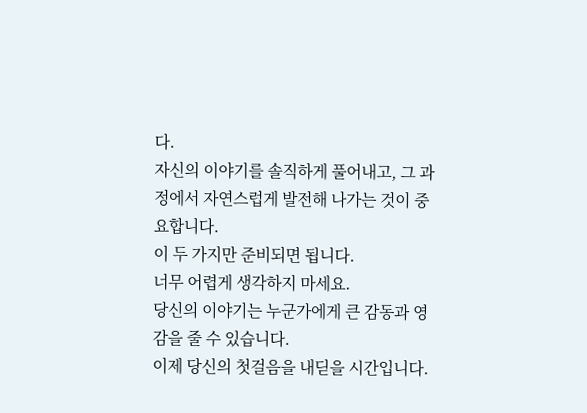다.
자신의 이야기를 솔직하게 풀어내고, 그 과정에서 자연스럽게 발전해 나가는 것이 중요합니다.
이 두 가지만 준비되면 됩니다.
너무 어렵게 생각하지 마세요.
당신의 이야기는 누군가에게 큰 감동과 영감을 줄 수 있습니다.
이제 당신의 첫걸음을 내딛을 시간입니다.